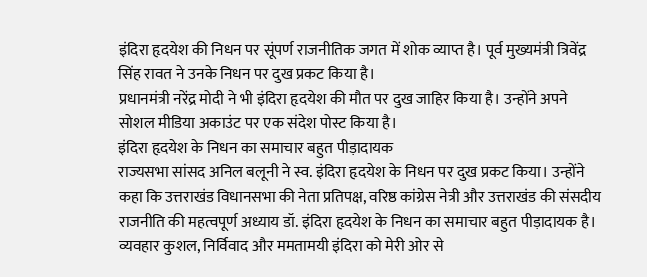इंदिरा हृदयेश की निधन पर सूंपर्ण राजनीतिक जगत में शोक व्याप्त है। पूर्व मुख्यमंत्री त्रिवेंद्र सिंह रावत ने उनके निधन पर दुख प्रकट किया है।
प्रधानमंत्री नरेंद्र मोदी ने भी इंदिरा हृदयेश की मौत पर दुख जाहिर किया है। उन्होंने अपने सोशल मीडिया अकाउंट पर एक संदेश पोस्ट किया है।
इंदिरा हृदयेश के निधन का समाचार बहुत पीड़ादायक
राज्यसभा सांसद अनिल बलूनी ने स्व. इंदिरा हृदयेश के निधन पर दुख प्रकट किया। उन्होंने कहा कि उत्तराखंड विधानसभा की नेता प्रतिपक्ष, वरिष्ठ कांग्रेस नेत्री और उत्तराखंड की संसदीय राजनीति की महत्वपूर्ण अध्याय डॉ. इंदिरा हृदयेश के निधन का समाचार बहुत पीड़ादायक है। व्यवहार कुशल, निर्विवाद और ममतामयी इंदिरा को मेरी ओर से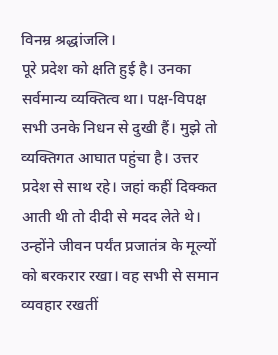विनम्र श्रद्धांजलि।
पूरे प्रदेश को क्षति हुई है। उनका सर्वमान्य व्यक्तित्व था। पक्ष-विपक्ष सभी उनके निधन से दुखी हैं। मुझे तो व्यक्तिगत आघात पहुंचा है। उत्तर प्रदेश से साथ रहे। जहां कहीं दिक्कत आती थी तो दीदी से मदद लेते थे। उन्होंने जीवन पर्यंत प्रजातंत्र के मूल्यों को बरकरार रखा। वह सभी से समान व्यवहार रखतीं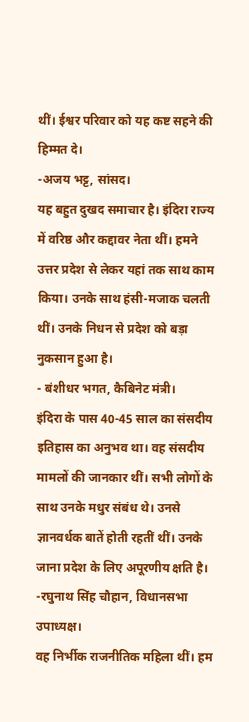थीं। ईश्वर परिवार को यह कष्ट सहने की हिम्मत दे।
-अजय भट्ट, सांसद।
यह बहुत दुखद समाचार है। इंदिरा राज्य में वरिष्ठ और कद्दावर नेता थीं। हमने उत्तर प्रदेश से लेकर यहां तक साथ काम किया। उनके साथ हंसी-मजाक चलती थीं। उनके निधन से प्रदेश को बड़ा नुकसान हुआ है।
- बंशीधर भगत, कैबिनेट मंत्री।
इंदिरा के पास 40-45 साल का संसदीय इतिहास का अनुभव था। वह संसदीय मामलों की जानकार थीं। सभी लोगों के साथ उनके मधुर संबंध थे। उनसे ज्ञानवर्धक बातें होती रहतीं थीं। उनके जाना प्रदेश के लिए अपूरणीय क्षति है।
-रघुनाथ सिंह चौहान, विधानसभा उपाध्यक्ष।
वह निर्भीक राजनीतिक महिला थीं। हम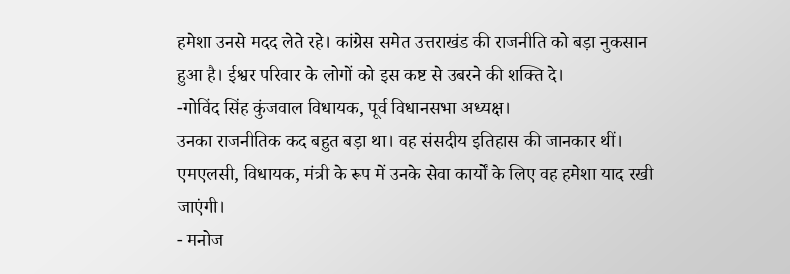हमेशा उनसे मदद लेते रहे। कांग्रेस समेत उत्तराखंड की राजनीति को बड़ा नुकसान हुआ है। ईश्वर परिवार के लोगों को इस कष्ट से उबरने की शक्ति दे।
-गोविंद सिंह कुंजवाल विधायक, पूर्व विधानसभा अध्यक्ष।
उनका राजनीतिक कद बहुत बड़ा था। वह संसदीय इतिहास की जानकार थीं। एमएलसी, विधायक, मंत्री के रूप में उनके सेवा कार्यों के लिए वह हमेशा याद रखी जाएंगी।
- मनोज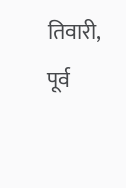तिवारी, पूर्व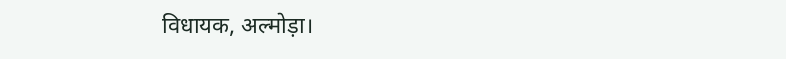विधायक, अल्मोड़ा।